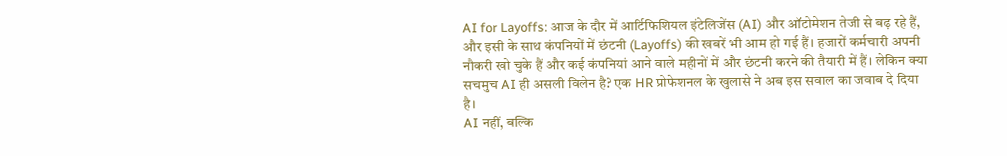AI for Layoffs: आज के दौर में आर्टिफिशियल इंटेलिजेंस (AI) और ऑटोमेशन तेजी से बढ़ रहे हैं, और इसी के साथ कंपनियों में छंटनी (Layoffs) की खबरें भी आम हो गई हैं। हजारों कर्मचारी अपनी नौकरी खो चुके हैं और कई कंपनियां आने वाले महीनों में और छंटनी करने की तैयारी में हैं। लेकिन क्या सचमुच AI ही असली विलेन है? एक HR प्रोफेशनल के खुलासे ने अब इस सवाल का जवाब दे दिया है।
AI नहीं, बल्कि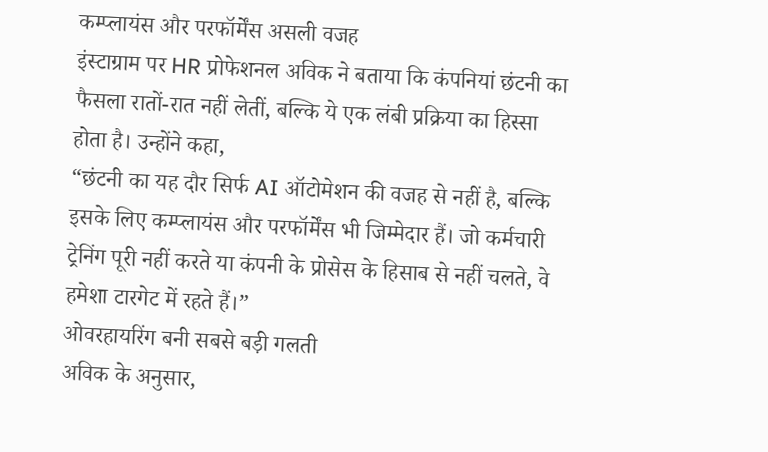कम्प्लायंस और परफॉर्मेंस असली वजह
इंस्टाग्राम पर HR प्रोफेशनल अविक ने बताया कि कंपनियां छंटनी का फैसला रातों-रात नहीं लेतीं, बल्कि ये एक लंबी प्रक्रिया का हिस्सा होता है। उन्होंने कहा,
“छंटनी का यह दौर सिर्फ AI ऑटोमेशन की वजह से नहीं है, बल्कि इसके लिए कम्प्लायंस और परफॉर्मेंस भी जिम्मेदार हैं। जो कर्मचारी ट्रेनिंग पूरी नहीं करते या कंपनी के प्रोसेस के हिसाब से नहीं चलते, वे हमेशा टारगेट में रहते हैं।”
ओवरहायरिंग बनी सबसे बड़ी गलती
अविक के अनुसार,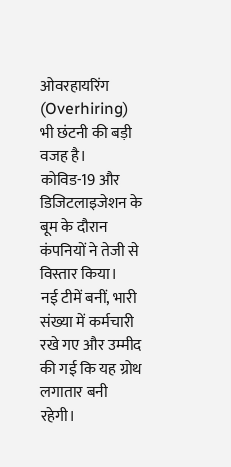ओवरहायरिंग (Overhiring) भी छंटनी की बड़ी वजह है। कोविड-19 और डिजिटलाइजेशन के बूम के दौरान कंपनियों ने तेजी से विस्तार किया।
नई टीमें बनीं, भारी संख्या में कर्मचारी रखे गए और उम्मीद की गई कि यह ग्रोथ लगातार बनी रहेगी।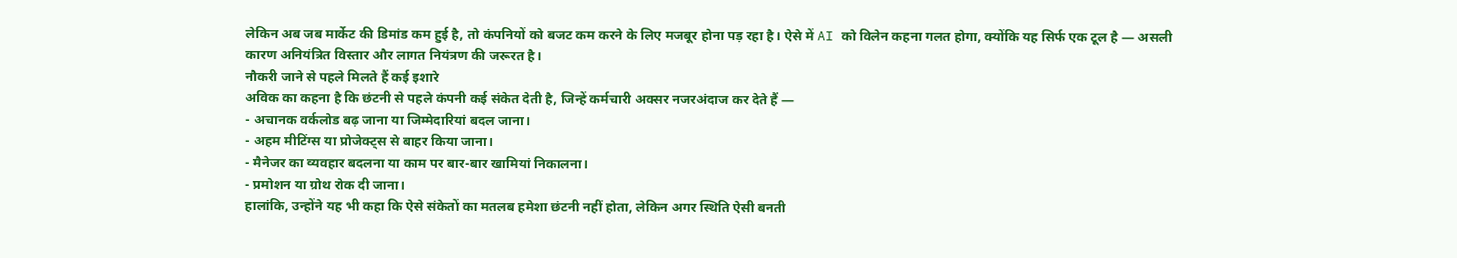लेकिन अब जब मार्केट की डिमांड कम हुई है, तो कंपनियों को बजट कम करने के लिए मजबूर होना पड़ रहा है। ऐसे में AI को विलेन कहना गलत होगा, क्योंकि यह सिर्फ एक टूल है — असली कारण अनियंत्रित विस्तार और लागत नियंत्रण की जरूरत है।
नौकरी जाने से पहले मिलते हैं कई इशारे
अविक का कहना है कि छंटनी से पहले कंपनी कई संकेत देती है, जिन्हें कर्मचारी अक्सर नजरअंदाज कर देते हैं —
- अचानक वर्कलोड बढ़ जाना या जिम्मेदारियां बदल जाना।
- अहम मीटिंग्स या प्रोजेक्ट्स से बाहर किया जाना।
- मैनेजर का व्यवहार बदलना या काम पर बार-बार खामियां निकालना।
- प्रमोशन या ग्रोथ रोक दी जाना।
हालांकि, उन्होंने यह भी कहा कि ऐसे संकेतों का मतलब हमेशा छंटनी नहीं होता, लेकिन अगर स्थिति ऐसी बनती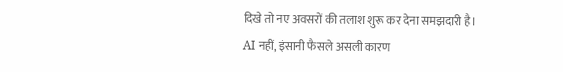दिखे तो नए अवसरों की तलाश शुरू कर देना समझदारी है।
AI नहीं, इंसानी फैसले असली कारण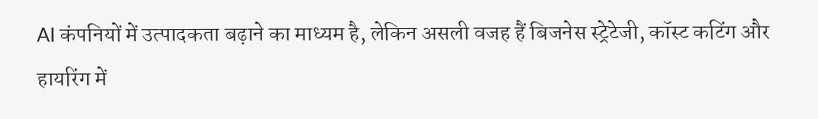AI कंपनियों में उत्पादकता बढ़ाने का माध्यम है, लेकिन असली वजह हैं बिजनेस स्ट्रेटेजी, कॉस्ट कटिंग और हायरिंग में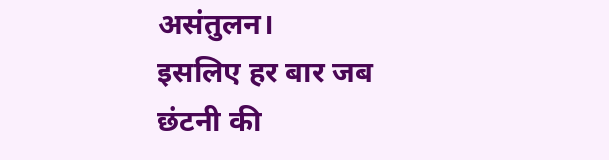असंतुलन।
इसलिए हर बार जब छंटनी की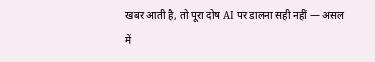खबर आती है, तो पूरा दोष AI पर डालना सही नहीं — असल में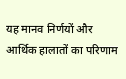यह मानव निर्णयों और आर्थिक हालातों का परिणाम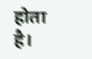होता है।